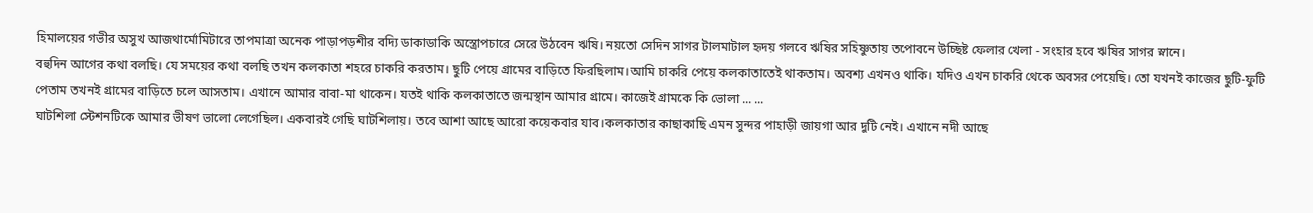হিমালয়ের গভীর অসুখ আজথার্মোমিটারে তাপমাত্রা অনেক পাড়াপড়শীর বদ্যি ডাকাডাকি অস্ত্রোপচারে সেরে উঠবেন ঋষি। নয়তো সেদিন সাগর টালমাটাল হৃদয় গলবে ঋষির সহিষ্ণুতায় তপোবনে উচ্ছিষ্ট ফেলার খেলা - সংহার হবে ঋষির সাগর স্নানে।
বহুদিন আগের কথা বলছি। যে সময়ের কথা বলছি তখন কলকাতা শহরে চাকরি করতাম। ছুটি পেয়ে গ্ৰামের বাড়িতে ফিরছিলাম।আমি চাকরি পেয়ে কলকাতাতেই থাকতাম। অবশ্য এখনও থাকি। যদিও এখন চাকরি থেকে অবসর পেয়েছি। তো যখনই কাজের ছুটি-ফুটি পেতাম তখনই গ্ৰামের বাড়িতে চলে আসতাম। এখানে আমার বাবা-মা থাকেন। যতই থাকি কলকাতাতে জন্মস্থান আমার গ্ৰামে। কাজেই গ্ৰামকে কি ভোলা ... ...
ঘাটশিলা স্টেশনটিকে আমার ভীষণ ভালো লেগেছিল। একবারই গেছি ঘাটশিলায়। তবে আশা আছে আরো কয়েকবার যাব।কলকাতার কাছাকাছি এমন সুন্দর পাহাড়ী জায়গা আর দুটি নেই। এখানে নদী আছে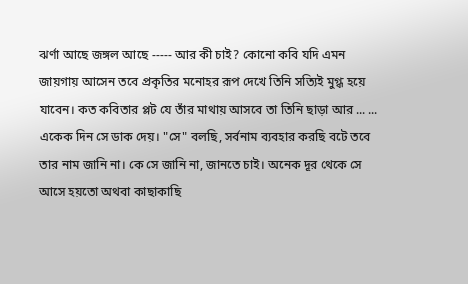ঝর্ণা আছে জঙ্গল আছে ----- আর কী চাই? কোনো কবি যদি এমন জায়গায় আসেন তবে প্রকৃতির মনোহর রূপ দেখে তিনি সত্যিই মুগ্ধ হয়ে যাবেন। কত কবিতার প্লট যে তাঁর মাথায় আসবে তা তিনি ছাড়া আর ... ...
একেক দিন সে ডাক দেয়। "সে" বলছি, সর্বনাম ব্যবহার করছি বটে তবে তার নাম জানি না। কে সে জানি না, জানতে চাই। অনেক দূর থেকে সে আসে হয়তো অথবা কাছাকাছি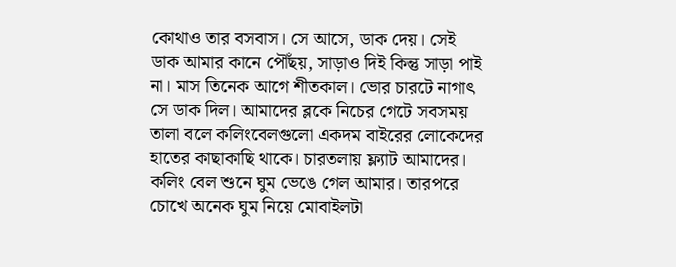কোথাও তার বসবাস। সে আসে, ডাক দেয়। সেই ডাক আমার কানে পৌঁছয়, সাড়াও দিই কিন্তু সাড়া পাই না। মাস তিনেক আগে শীতকাল। ভোর চারটে নাগাৎ সে ডাক দিল। আমাদের ব্লকে নিচের গেটে সবসময় তালা বলে কলিংবেলগুলো একদম বাইরের লোকেদের হাতের কাছাকাছি থাকে। চারতলায় ফ্ল্যাট আমাদের। কলিং বেল শুনে ঘুম ভেঙে গেল আমার। তারপরে চোখে অনেক ঘুম নিয়ে মোবাইলটা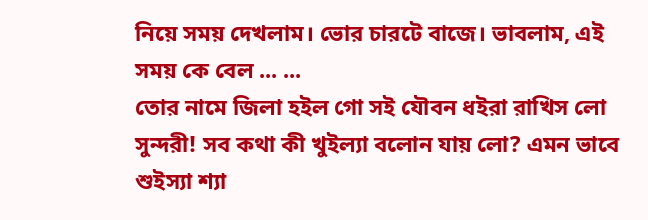নিয়ে সময় দেখলাম। ভোর চারটে বাজে। ভাবলাম, এই সময় কে বেল ... ...
তোর নামে জিলা হইল গো সই যৌবন ধইরা রাখিস লো সুন্দরী! সব কথা কী খুইল্যা বলোন যায় লো? এমন ভাবে শুইস্যা শ্যা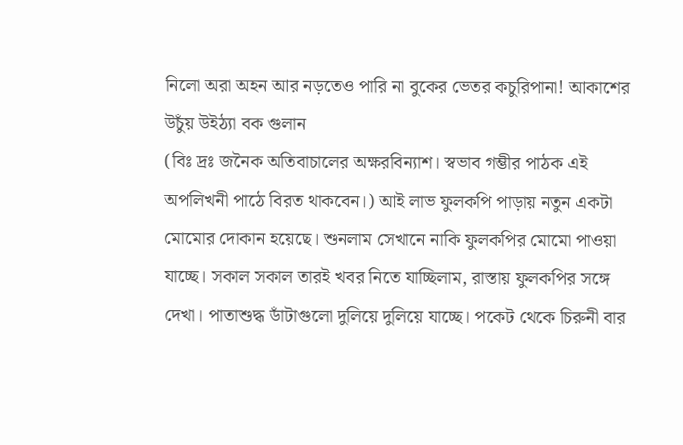নিলো অরা অহন আর নড়তেও পারি না বুকের ভেতর কচুরিপানা! আকাশের উচুঁয় উইঠ্যা বক গুলান
(বিঃ দ্রঃ জনৈক অতিবাচালের অক্ষরবিন্যাশ। স্বভাব গম্ভীর পাঠক এই অপলিখনী পাঠে বিরত থাকবেন।) আই লাভ ফুলকপি পাড়ায় নতুন একটা মোমোর দোকান হয়েছে। শুনলাম সেখানে নাকি ফুলকপির মোমো পাওয়া যাচ্ছে। সকাল সকাল তারই খবর নিতে যাচ্ছিলাম, রাস্তায় ফুলকপির সঙ্গে দেখা। পাতাশুদ্ধ ডাঁটাগুলো দুলিয়ে দুলিয়ে যাচ্ছে। পকেট থেকে চিরুনী বার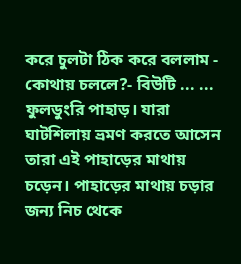করে চুলটা ঠিক করে বললাম - কোথায় চললে?- বিউটি ... ...
ফুলডুংরি পাহাড়। যারা ঘাটশিলায় ভ্রমণ করতে আসেন তারা এই পাহাড়ের মাথায় চড়েন। পাহাড়ের মাথায় চড়ার জন্য নিচ থেকে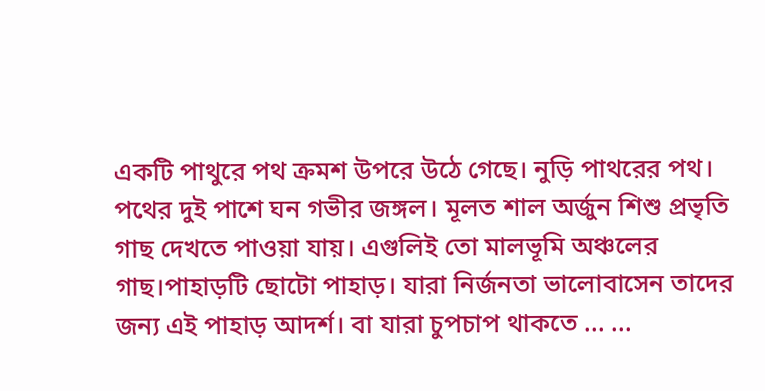একটি পাথুরে পথ ক্রমশ উপরে উঠে গেছে। নুড়ি পাথরের পথ। পথের দুই পাশে ঘন গভীর জঙ্গল। মূলত শাল অর্জুন শিশু প্রভৃতি গাছ দেখতে পাওয়া যায়। এগুলিই তো মালভূমি অঞ্চলের গাছ।পাহাড়টি ছোটো পাহাড়। যারা নির্জনতা ভালোবাসেন তাদের জন্য এই পাহাড় আদর্শ। বা যারা চুপচাপ থাকতে ... ...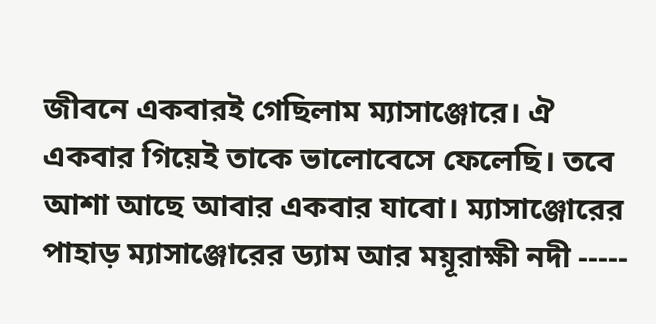জীবনে একবারই গেছিলাম ম্যাসাঞ্জোরে। ঐ একবার গিয়েই তাকে ভালোবেসে ফেলেছি। তবে আশা আছে আবার একবার যাবো। ম্যাসাঞ্জোরের পাহাড় ম্যাসাঞ্জোরের ড্যাম আর ময়ূরাক্ষী নদী -----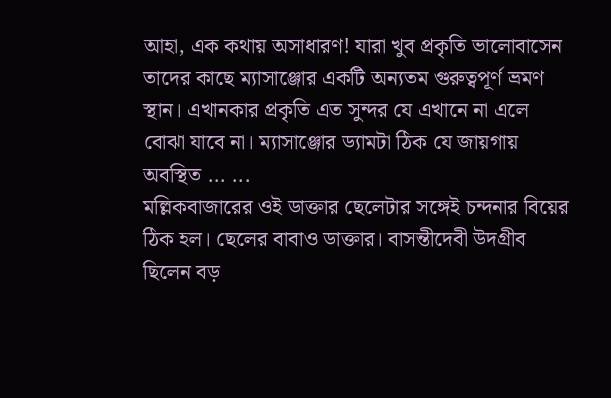আহা, এক কথায় অসাধারণ! যারা খুব প্রকৃতি ভালোবাসেন তাদের কাছে ম্যাসাঞ্জোর একটি অন্যতম গুরুত্বপূর্ণ ভ্রমণ স্থান। এখানকার প্রকৃতি এত সুন্দর যে এখানে না এলে বোঝা যাবে না। ম্যাসাঞ্জোর ড্যামটা ঠিক যে জায়গায় অবস্থিত ... ...
মল্লিকবাজারের ওই ডাক্তার ছেলেটার সঙ্গেই চন্দনার বিয়ের ঠিক হল। ছেলের বাবাও ডাক্তার। বাসন্তীদেবী উদগ্রীব ছিলেন বড়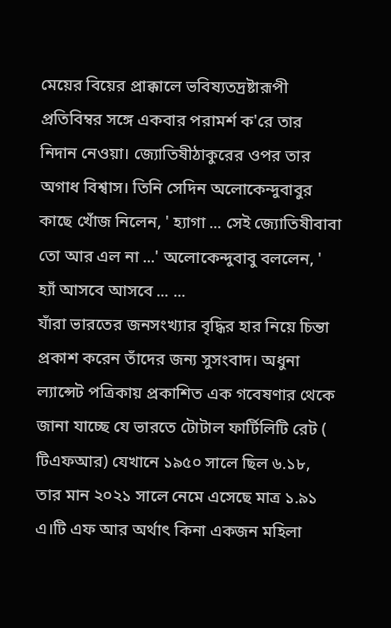মেয়ের বিয়ের প্রাক্কালে ভবিষ্যতদ্রষ্টারূপী প্রতিবিম্বর সঙ্গে একবার পরামর্শ ক'রে তার নিদান নেওয়া। জ্যোতিষীঠাকুরের ওপর তার অগাধ বিশ্বাস। তিনি সেদিন অলোকেন্দুবাবুর কাছে খোঁজ নিলেন, ' হ্যাগা ... সেই জ্যোতিষীবাবা তো আর এল না ...' অলোকেন্দুবাবু বললেন, ' হ্যাঁ আসবে আসবে ... ...
যাঁরা ভারতের জনসংখ্যার বৃদ্ধির হার নিয়ে চিন্তা প্রকাশ করেন তাঁদের জন্য সুসংবাদ। অধুনা ল্যান্সেট পত্রিকায় প্রকাশিত এক গবেষণার থেকে জানা যাচ্ছে যে ভারতে টোটাল ফার্টিলিটি রেট ( টিএফআর) যেখানে ১৯৫০ সালে ছিল ৬.১৮, তার মান ২০২১ সালে নেমে এসেছে মাত্র ১.৯১ এ।টি এফ আর অর্থাৎ কিনা একজন মহিলা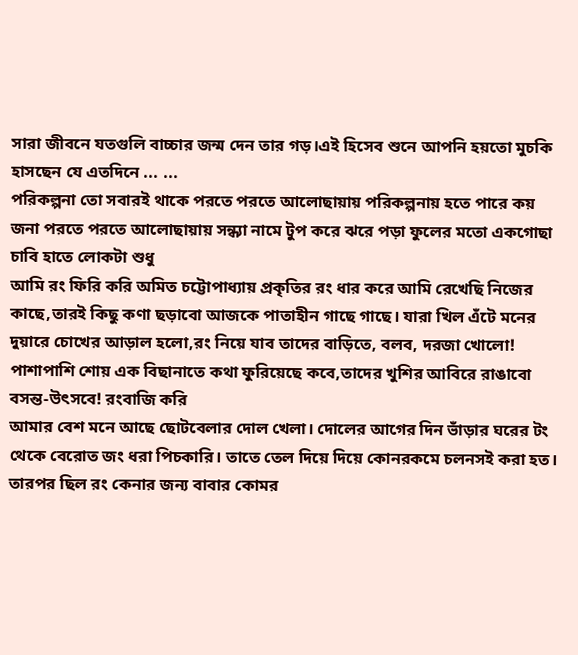সারা জীবনে যতগুলি বাচ্চার জন্ম দেন তার গড়।এই হিসেব শুনে আপনি হয়তো মুচকি হাসছেন যে এতদিনে ... ...
পরিকল্পনা তো সবারই থাকে পরতে পরতে আলোছায়ায় পরিকল্পনায় হতে পারে কয় জনা পরতে পরতে আলোছায়ায় সন্ধ্যা নামে টুপ করে ঝরে পড়া ফুলের মতো একগোছা চাবি হাতে লোকটা শুধু
আমি রং ফিরি করি অমিত চট্টোপাধ্যায় প্রকৃতির রং ধার করে আমি রেখেছি নিজের কাছে,তারই কিছু কণা ছড়াবো আজকে পাতাহীন গাছে গাছে। যারা খিল এঁটে মনের দুয়ারে চোখের আড়াল হলো,রং নিয়ে যাব তাদের বাড়িতে, বলব, দরজা খোলো! পাশাপাশি শোয় এক বিছানাতে কথা ফুরিয়েছে কবে,তাদের খুশির আবিরে রাঙাবো বসন্ত-উৎসবে! রংবাজি করি
আমার বেশ মনে আছে ছোটবেলার দোল খেলা। দোলের আগের দিন ভাঁড়ার ঘরের টং থেকে বেরোত জং ধরা পিচকারি। তাতে তেল দিয়ে দিয়ে কোনরকমে চলনসই করা হত। তারপর ছিল রং কেনার জন্য বাবার কোমর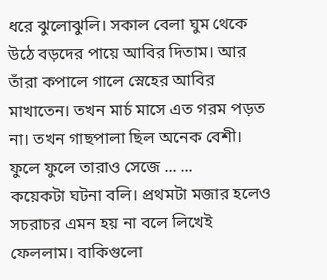ধরে ঝুলোঝুলি। সকাল বেলা ঘুম থেকে উঠে বড়দের পায়ে আবির দিতাম। আর তাঁরা কপালে গালে স্নেহের আবির মাখাতেন। তখন মার্চ মাসে এত গরম পড়ত না। তখন গাছপালা ছিল অনেক বেশী। ফুলে ফুলে তারাও সেজে ... ...
কয়েকটা ঘটনা বলি। প্রথমটা মজার হলেও সচরাচর এমন হয় না বলে লিখেই ফেললাম। বাকিগুলো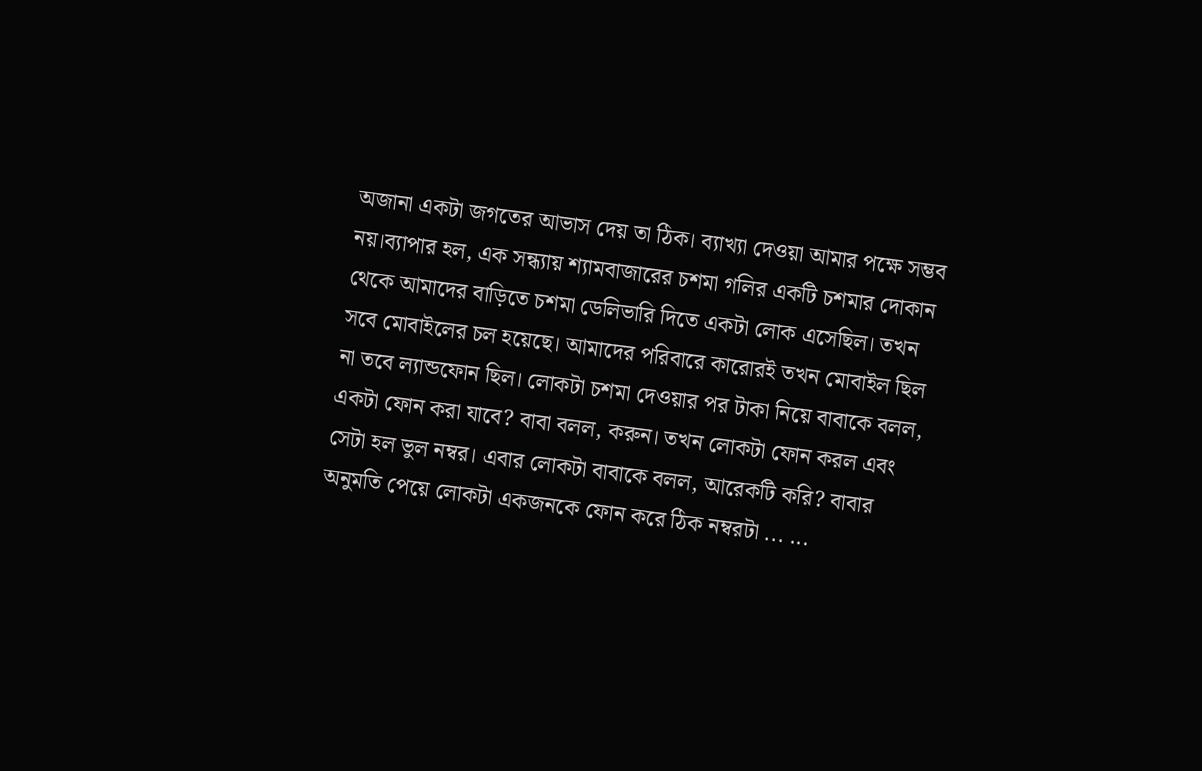অজানা একটা জগতের আভাস দেয় তা ঠিক। ব্যাখ্যা দেওয়া আমার পক্ষে সম্ভব নয়।ব্যাপার হল, এক সন্ধ্যায় শ্যামবাজারের চশমা গলির একটি চশমার দোকান থেকে আমাদের বাড়িতে চশমা ডেলিভারি দিতে একটা লোক এসেছিল। তখন সবে মোবাইলের চল হয়েছে। আমাদের পরিবারে কারোরই তখন মোবাইল ছিল না তবে ল্যান্ডফোন ছিল। লোকটা চশমা দেওয়ার পর টাকা নিয়ে বাবাকে বলল, একটা ফোন করা যাবে? বাবা বলল, করুন। তখন লোকটা ফোন করল এবং সেটা হল ভুল নম্বর। এবার লোকটা বাবাকে বলল, আরেকটি করি? বাবার অনুমতি পেয়ে লোকটা একজনকে ফোন করে ঠিক নম্বরটা ... ...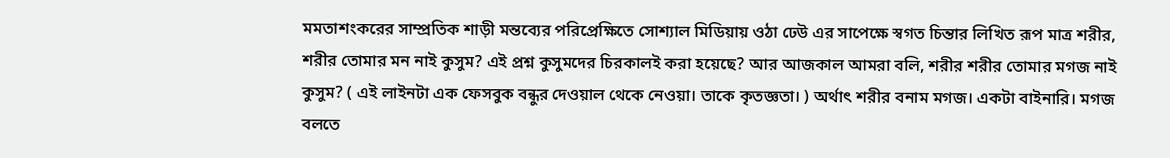মমতাশংকরের সাম্প্রতিক শাড়ী মন্তব্যের পরিপ্রেক্ষিতে সোশ্যাল মিডিয়ায় ওঠা ঢেউ এর সাপেক্ষে স্বগত চিন্তার লিখিত রূপ মাত্র শরীর, শরীর তোমার মন নাই কুসুম? এই প্রশ্ন কুসুমদের চিরকালই করা হয়েছে? আর আজকাল আমরা বলি, শরীর শরীর তোমার মগজ নাই কুসুম? ( এই লাইনটা এক ফেসবুক বন্ধুর দেওয়াল থেকে নেওয়া। তাকে কৃতজ্ঞতা। ) অর্থাৎ শরীর বনাম মগজ। একটা বাইনারি। মগজ বলতে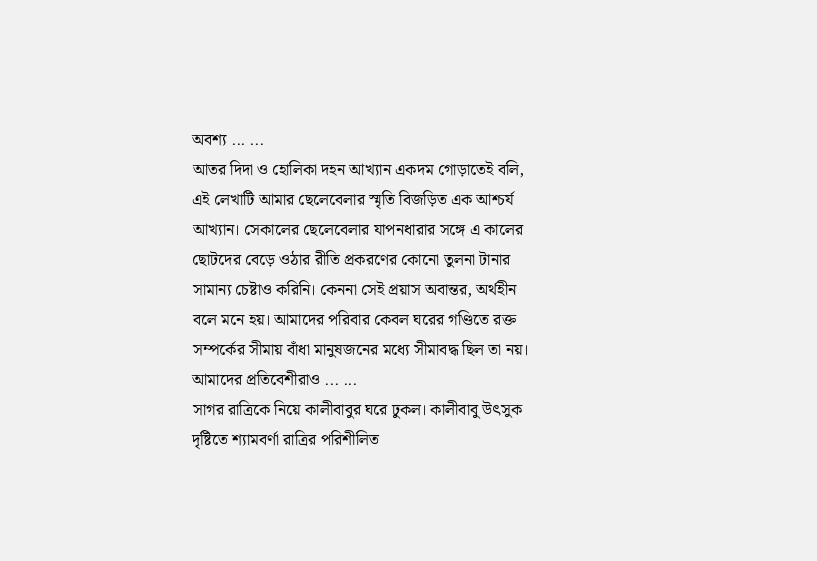অবশ্য ... ...
আতর দিদা ও হোলিকা দহন আখ্যান একদম গোড়াতেই বলি, এই লেখাটি আমার ছেলেবেলার স্মৃতি বিজড়িত এক আশ্চর্য আখ্যান। সেকালের ছেলেবেলার যাপনধারার সঙ্গে এ কালের ছোটদের বেড়ে ওঠার রীতি প্রকরণের কোনো তুলনা টানার সামান্য চেষ্টাও করিনি। কেননা সেই প্রয়াস অবান্তর, অর্থহীন বলে মনে হয়। আমাদের পরিবার কেবল ঘরের গণ্ডিতে রক্ত সম্পর্কের সীমায় বাঁধা মানুষজনের মধ্যে সীমাবদ্ধ ছিল তা নয়। আমাদের প্রতিবেশীরাও ... ...
সাগর রাত্রিকে নিয়ে কালীবাবুর ঘরে ঢুকল। কালীবাবু উৎসুক দৃষ্টিতে শ্যামবর্ণা রাত্রির পরিশীলিত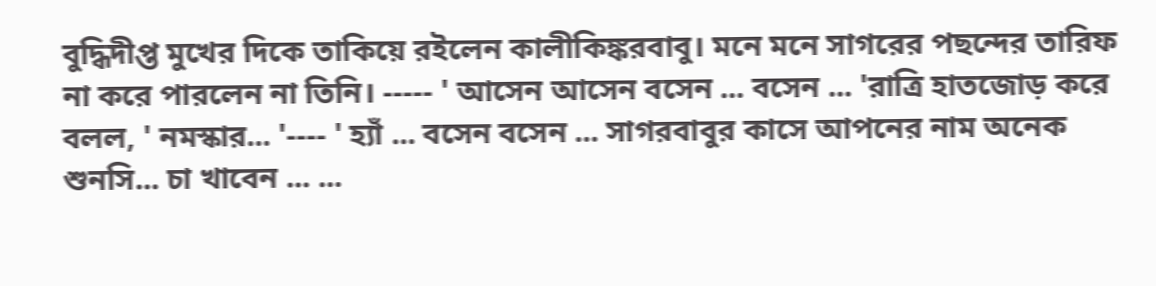বুদ্ধিদীপ্ত মুখের দিকে তাকিয়ে রইলেন কালীকিঙ্করবাবু। মনে মনে সাগরের পছন্দের তারিফ না করে পারলেন না তিনি। ----- ' আসেন আসেন বসেন ... বসেন ... 'রাত্রি হাতজোড় করে বলল, ' নমস্কার... '---- ' হ্যাঁ ... বসেন বসেন ... সাগরবাবুর কাসে আপনের নাম অনেক শুনসি... চা খাবেন ... ...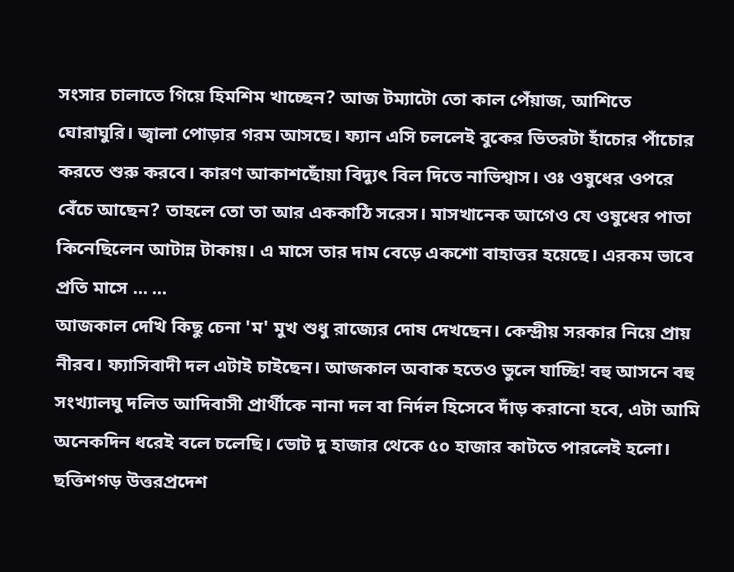সংসার চালাতে গিয়ে হিমশিম খাচ্ছেন? আজ টম্যাটো তো কাল পেঁয়াজ, আশিতে ঘোরাঘুরি। জ্বালা পোড়ার গরম আসছে। ফ্যান এসি চললেই বুকের ভিতরটা হাঁচোর পাঁচোর করতে শুরু করবে। কারণ আকাশছোঁয়া বিদ্যুৎ বিল দিতে নাভিশ্বাস। ওঃ ওষুধের ওপরে বেঁচে আছেন? তাহলে তো তা আর এককাঠি সরেস। মাসখানেক আগেও যে ওষুধের পাতা কিনেছিলেন আটান্ন টাকায়। এ মাসে তার দাম বেড়ে একশো বাহাত্তর হয়েছে। এরকম ভাবে প্রতি মাসে ... ...
আজকাল দেখি কিছু চেনা 'ম' মুখ শুধু রাজ্যের দোষ দেখছেন। কেন্দ্রীয় সরকার নিয়ে প্রায় নীরব। ফ্যাসিবাদী দল এটাই চাইছেন। আজকাল অবাক হতেও ভুলে যাচ্ছি! বহু আসনে বহু সংখ্যালঘু দলিত আদিবাসী প্রার্থীকে নানা দল বা নির্দল হিসেবে দাঁড় করানো হবে, এটা আমি অনেকদিন ধরেই বলে চলেছি। ভোট দু হাজার থেকে ৫০ হাজার কাটতে পারলেই হলো। ছত্তিশগড় উত্তরপ্রদেশ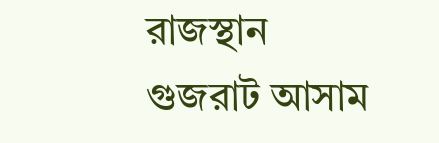রাজস্থান গুজরাট আসাম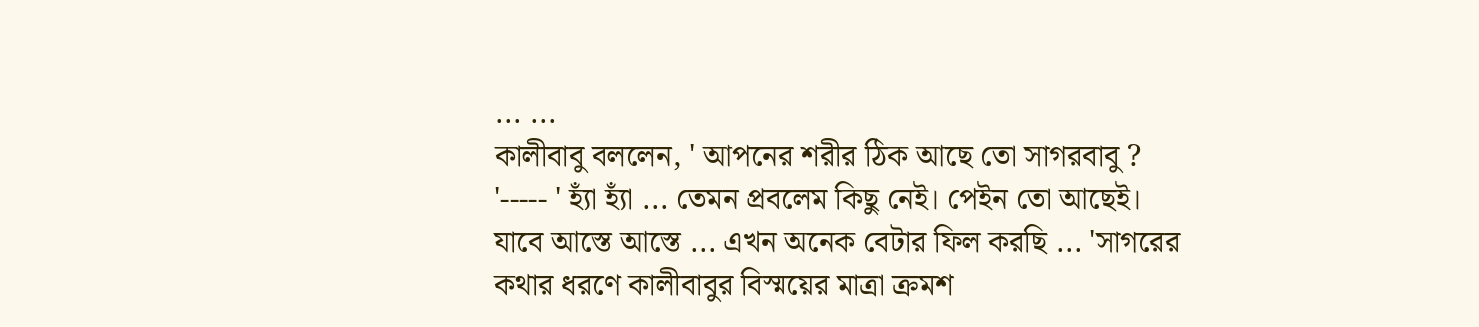... ...
কালীবাবু বললেন, ' আপনের শরীর ঠিক আছে তো সাগরবাবু ? '----- ' হ্যাঁ হ্যাঁ ... তেমন প্রবলেম কিছু নেই। পেইন তো আছেই। যাবে আস্তে আস্তে ... এখন অনেক বেটার ফিল করছি ... 'সাগরের কথার ধরণে কালীবাবুর বিস্ময়ের মাত্রা ক্রমশ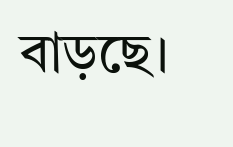বাড়ছে।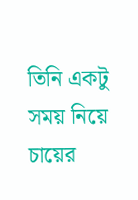তিনি একটু সময় নিয়ে চায়ের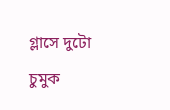গ্লাসে দুটো চুমুক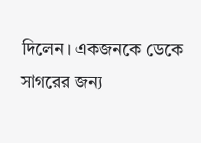দিলেন। একজনকে ডেকে সাগরের জন্য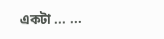একটা ... ...